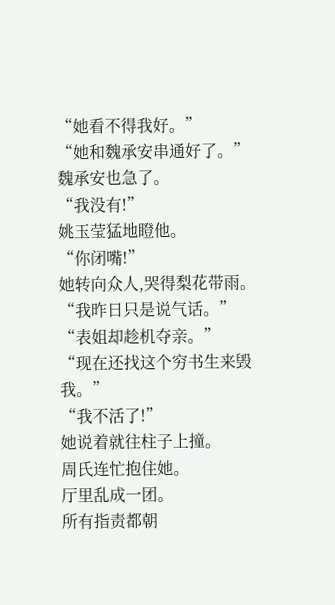“她看不得我好。”
“她和魏承安串通好了。”
魏承安也急了。
“我没有!”
姚玉莹猛地瞪他。
“你闭嘴!”
她转向众人,哭得梨花带雨。
“我昨日只是说气话。”
“表姐却趁机夺亲。”
“现在还找这个穷书生来毁我。”
“我不活了!”
她说着就往柱子上撞。
周氏连忙抱住她。
厅里乱成一团。
所有指责都朝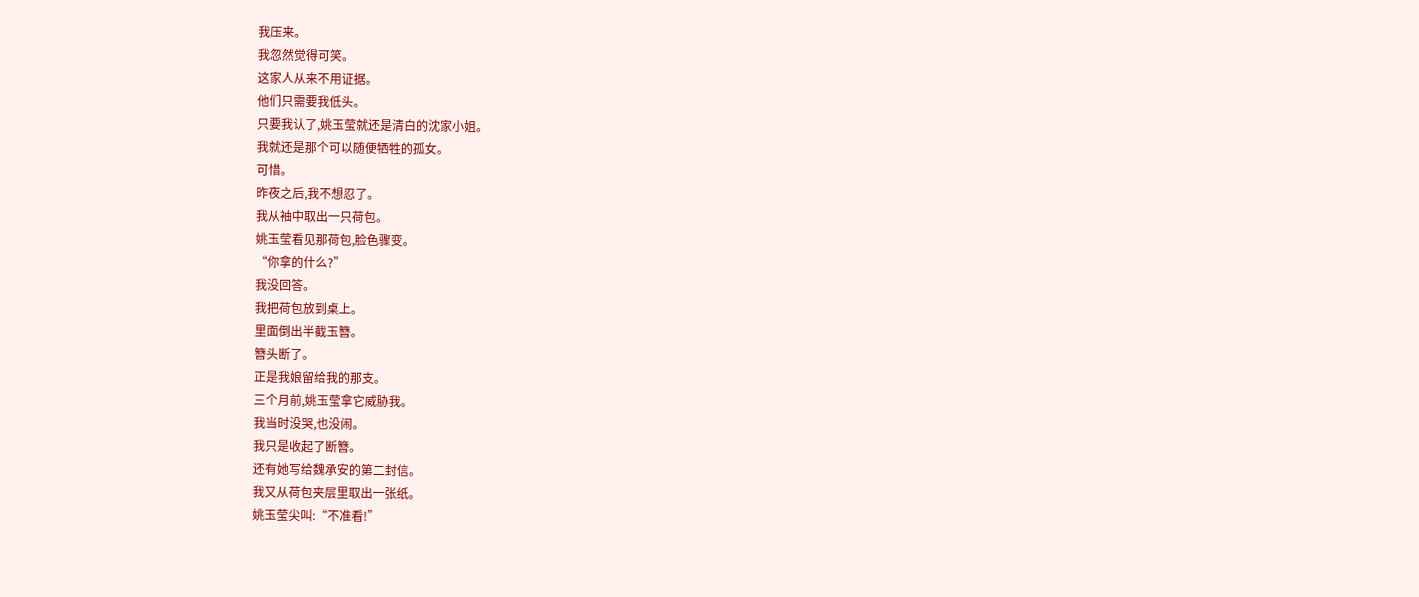我压来。
我忽然觉得可笑。
这家人从来不用证据。
他们只需要我低头。
只要我认了,姚玉莹就还是清白的沈家小姐。
我就还是那个可以随便牺牲的孤女。
可惜。
昨夜之后,我不想忍了。
我从袖中取出一只荷包。
姚玉莹看见那荷包,脸色骤变。
“你拿的什么?”
我没回答。
我把荷包放到桌上。
里面倒出半截玉簪。
簪头断了。
正是我娘留给我的那支。
三个月前,姚玉莹拿它威胁我。
我当时没哭,也没闹。
我只是收起了断簪。
还有她写给魏承安的第二封信。
我又从荷包夹层里取出一张纸。
姚玉莹尖叫:“不准看!”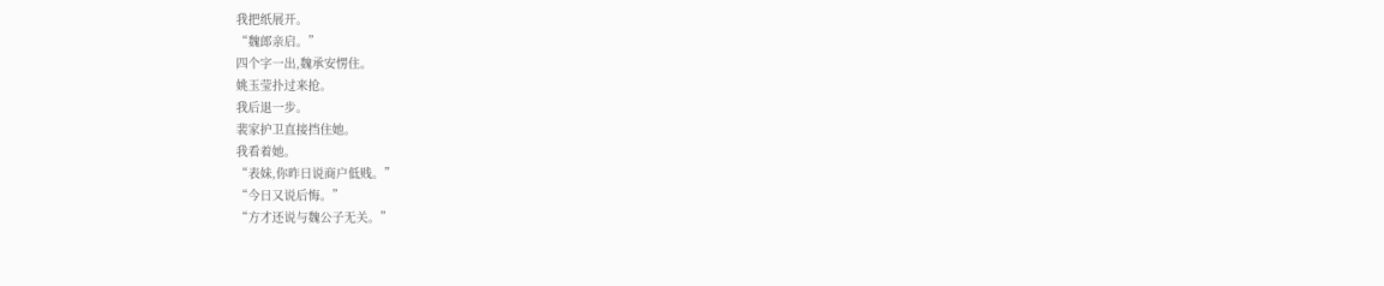我把纸展开。
“魏郎亲启。”
四个字一出,魏承安愣住。
姚玉莹扑过来抢。
我后退一步。
裴家护卫直接挡住她。
我看着她。
“表妹,你昨日说商户低贱。”
“今日又说后悔。”
“方才还说与魏公子无关。”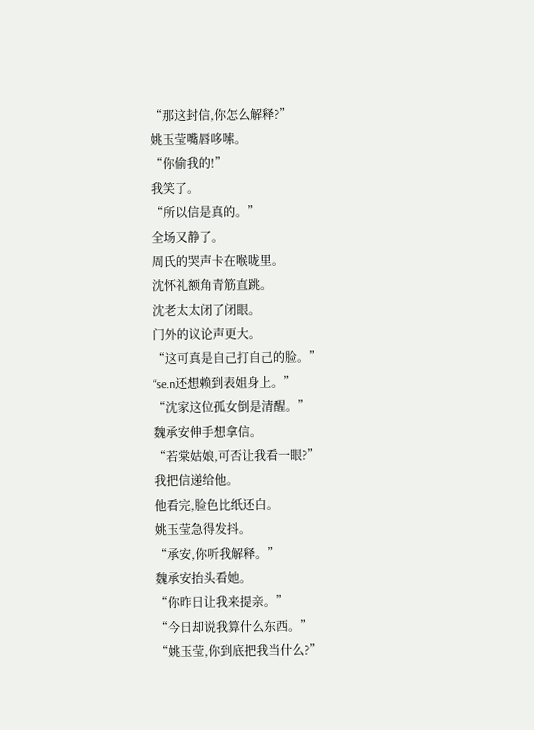“那这封信,你怎么解释?”
姚玉莹嘴唇哆嗦。
“你偷我的!”
我笑了。
“所以信是真的。”
全场又静了。
周氏的哭声卡在喉咙里。
沈怀礼额角青筋直跳。
沈老太太闭了闭眼。
门外的议论声更大。
“这可真是自己打自己的脸。”
“se.n还想赖到表姐身上。”
“沈家这位孤女倒是清醒。”
魏承安伸手想拿信。
“若棠姑娘,可否让我看一眼?”
我把信递给他。
他看完,脸色比纸还白。
姚玉莹急得发抖。
“承安,你听我解释。”
魏承安抬头看她。
“你昨日让我来提亲。”
“今日却说我算什么东西。”
“姚玉莹,你到底把我当什么?”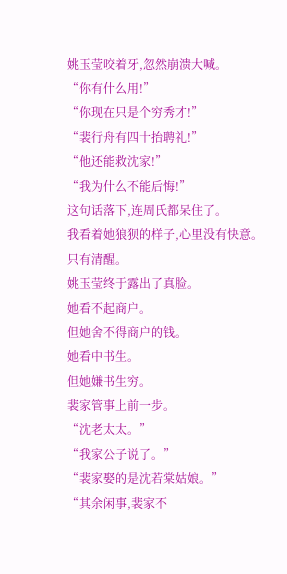姚玉莹咬着牙,忽然崩溃大喊。
“你有什么用!”
“你现在只是个穷秀才!”
“裴行舟有四十抬聘礼!”
“他还能救沈家!”
“我为什么不能后悔!”
这句话落下,连周氏都呆住了。
我看着她狼狈的样子,心里没有快意。
只有清醒。
姚玉莹终于露出了真脸。
她看不起商户。
但她舍不得商户的钱。
她看中书生。
但她嫌书生穷。
裴家管事上前一步。
“沈老太太。”
“我家公子说了。”
“裴家娶的是沈若棠姑娘。”
“其余闲事,裴家不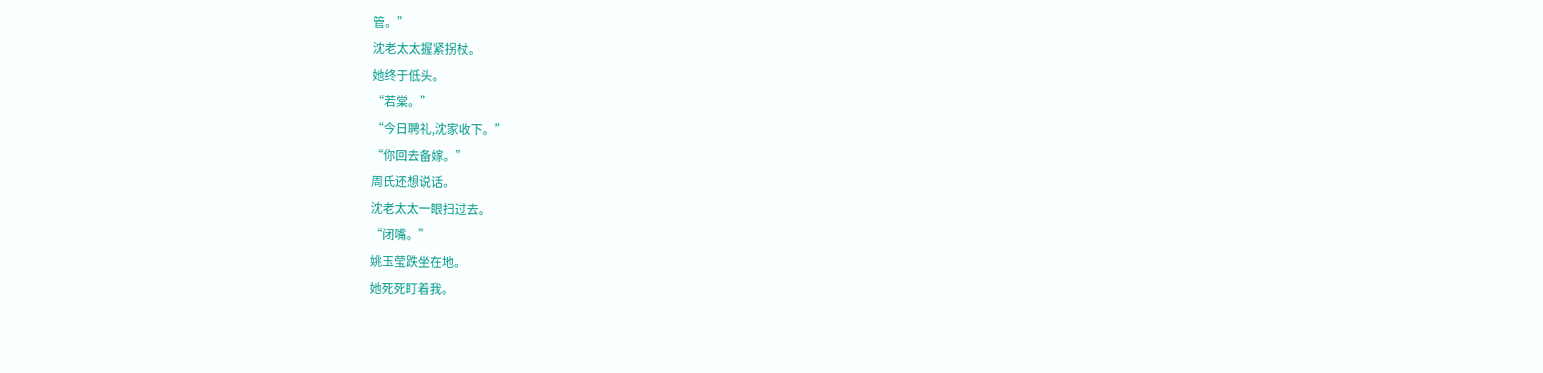管。”
沈老太太握紧拐杖。
她终于低头。
“若棠。”
“今日聘礼,沈家收下。”
“你回去备嫁。”
周氏还想说话。
沈老太太一眼扫过去。
“闭嘴。”
姚玉莹跌坐在地。
她死死盯着我。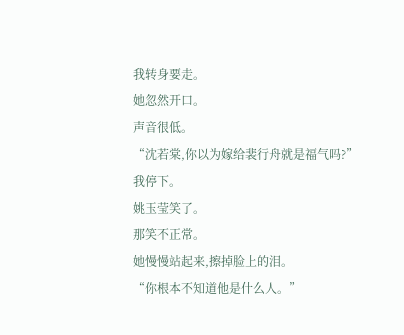我转身要走。
她忽然开口。
声音很低。
“沈若棠,你以为嫁给裴行舟就是福气吗?”
我停下。
姚玉莹笑了。
那笑不正常。
她慢慢站起来,擦掉脸上的泪。
“你根本不知道他是什么人。”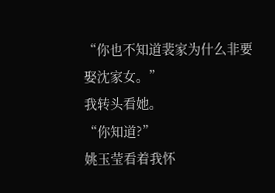“你也不知道裴家为什么非要娶沈家女。”
我转头看她。
“你知道?”
姚玉莹看着我怀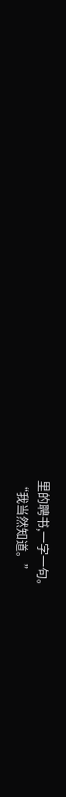里的聘书,一字一句。
“我当然知道。”